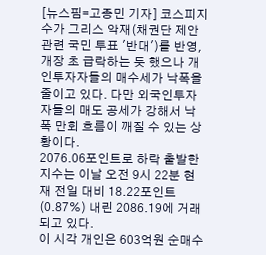[뉴스핌=고종민 기자] 코스피지수가 그리스 악재(채권단 제안 관련 국민 투표 '반대')를 반영, 개장 초 급락하는 듯 했으나 개인투자자들의 매수세가 낙폭을 줄이고 있다. 다만 외국인투자자들의 매도 공세가 강해서 낙폭 만회 흐름이 깨질 수 있는 상황이다.
2076.06포인트로 하락 출발한 지수는 이날 오전 9시 22분 현재 전일 대비 18.22포인트(0.87%) 내린 2086.19에 거래되고 있다.
이 시각 개인은 603억원 순매수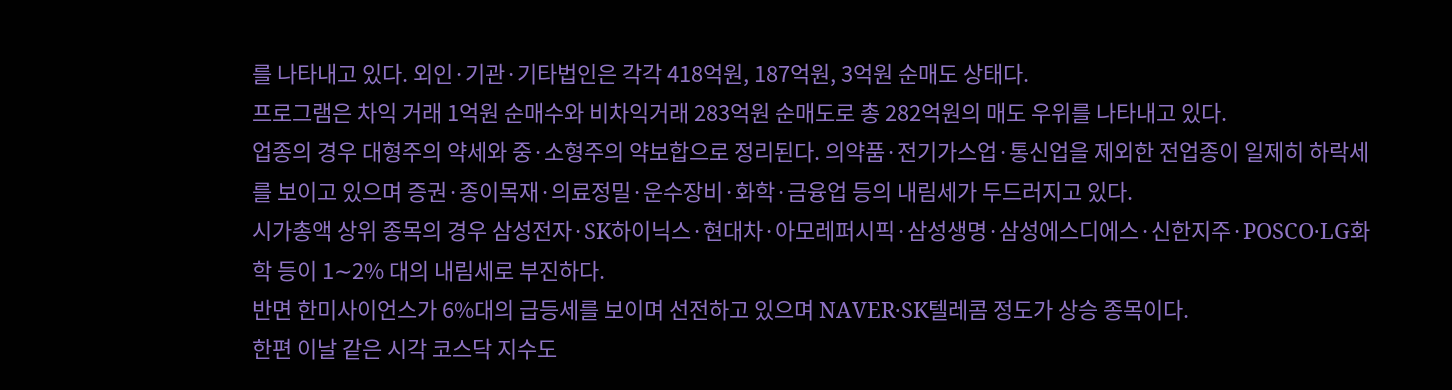를 나타내고 있다. 외인·기관·기타법인은 각각 418억원, 187억원, 3억원 순매도 상태다.
프로그램은 차익 거래 1억원 순매수와 비차익거래 283억원 순매도로 총 282억원의 매도 우위를 나타내고 있다.
업종의 경우 대형주의 약세와 중·소형주의 약보합으로 정리된다. 의약품·전기가스업·통신업을 제외한 전업종이 일제히 하락세를 보이고 있으며 증권·종이목재·의료정밀·운수장비·화학·금융업 등의 내림세가 두드러지고 있다.
시가총액 상위 종목의 경우 삼성전자·SK하이닉스·현대차·아모레퍼시픽·삼성생명·삼성에스디에스·신한지주·POSCO·LG화학 등이 1∼2% 대의 내림세로 부진하다.
반면 한미사이언스가 6%대의 급등세를 보이며 선전하고 있으며 NAVER·SK텔레콤 정도가 상승 종목이다.
한편 이날 같은 시각 코스닥 지수도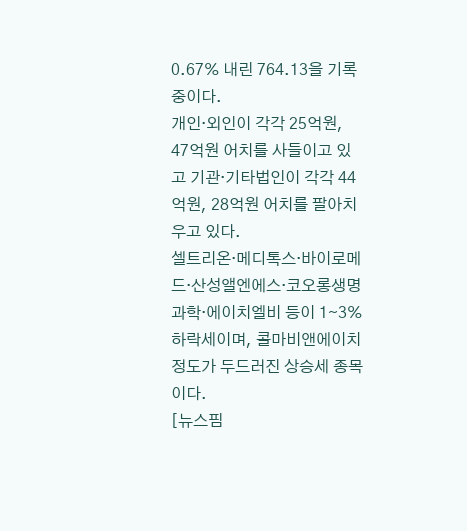0.67% 내린 764.13을 기록 중이다.
개인·외인이 각각 25억원, 47억원 어치를 사들이고 있고 기관·기타법인이 각각 44억원, 28억원 어치를 팔아치우고 있다.
셀트리온·메디톡스·바이로메드·산성앨엔에스·코오롱생명과학·에이치엘비 등이 1∼3% 하락세이며, 콜마비앤에이치 정도가 두드러진 상승세 종목이다.
[뉴스핌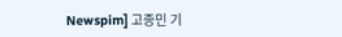Newspim] 고종민 기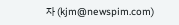자 (kjm@newspim.com)